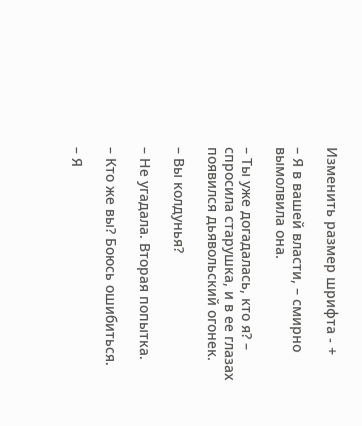Изменить размер шрифта - +

– Я в вашей власти, – смирно вымолвила она.

– Ты уже догадалась, кто я? – спросила старушка, и в ее глазах появился дьявольский огонек.

– Вы колдунья?

– Не угадала. Вторая попытка.

– Кто же вы? Боюсь ошибиться.

– Я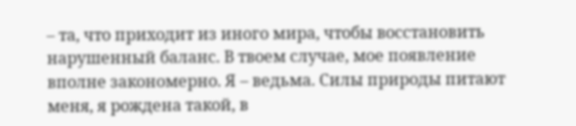– та, что приходит из иного мира, чтобы восстановить нарушенный баланс. В твоем случае, мое появление вполне закономерно. Я – ведьма. Силы природы питают меня, я рождена такой, в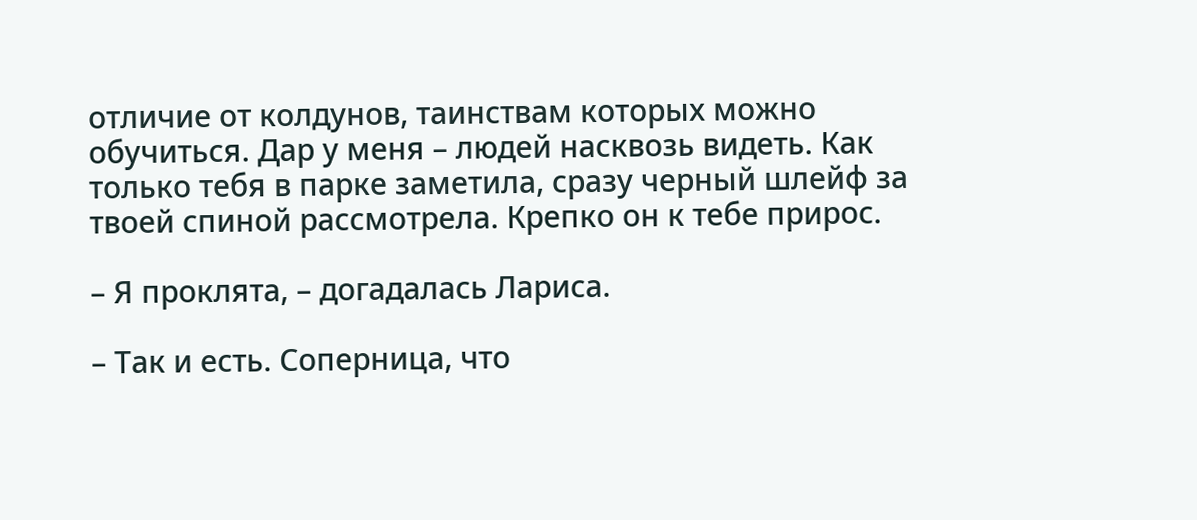отличие от колдунов, таинствам которых можно обучиться. Дар у меня – людей насквозь видеть. Как только тебя в парке заметила, сразу черный шлейф за твоей спиной рассмотрела. Крепко он к тебе прирос.

– Я проклята, – догадалась Лариса.

– Так и есть. Соперница, что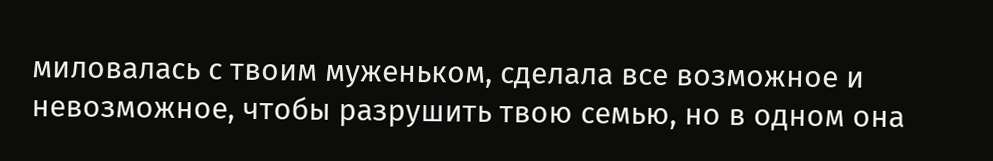миловалась с твоим муженьком, сделала все возможное и невозможное, чтобы разрушить твою семью, но в одном она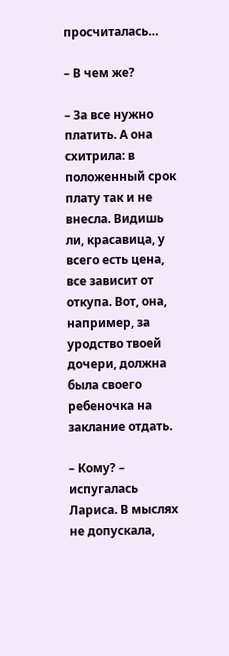просчиталась…

– В чем же?

– За все нужно платить. А она схитрила: в положенный срок плату так и не внесла. Видишь ли, красавица, у всего есть цена, все зависит от откупа. Вот, она, например, за уродство твоей дочери, должна была своего ребеночка на заклание отдать.

– Кому? – испугалась Лариса. В мыслях не допускала,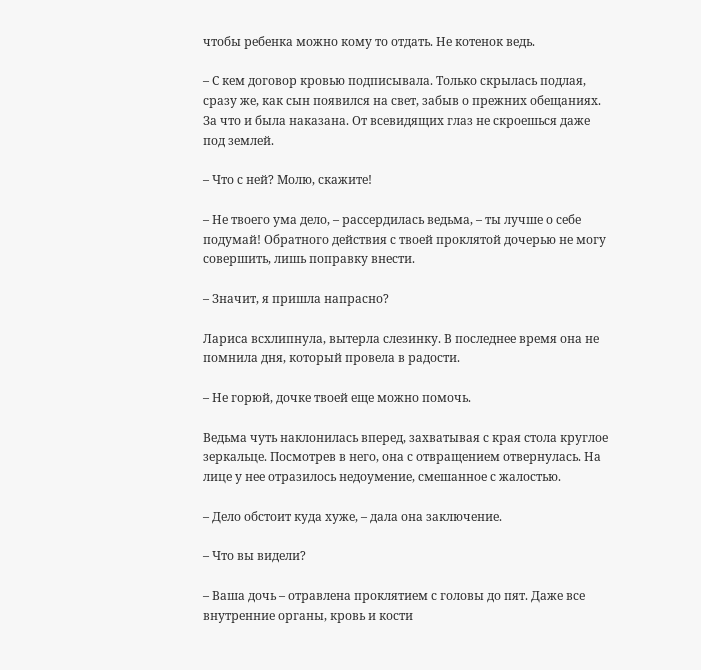чтобы ребенка можно кому то отдать. Не котенок ведь.

– С кем договор кровью подписывала. Только скрылась подлая, сразу же, как сын появился на свет, забыв о прежних обещаниях. За что и была наказана. От всевидящих глаз не скроешься даже под землей.

– Что с ней? Молю, скажите!

– Не твоего ума дело, – рассердилась ведьма, – ты лучше о себе подумай! Обратного действия с твоей проклятой дочерью не могу совершить, лишь поправку внести.

– Значит, я пришла напрасно?

Лариса всхлипнула, вытерла слезинку. В последнее время она не помнила дня, который провела в радости.

– Не горюй, дочке твоей еще можно помочь.

Ведьма чуть наклонилась вперед, захватывая с края стола круглое зеркальце. Посмотрев в него, она с отвращением отвернулась. На лице у нее отразилось недоумение, смешанное с жалостью.

– Дело обстоит куда хуже, – дала она заключение.

– Что вы видели?

– Ваша дочь – отравлена проклятием с головы до пят. Даже все внутренние органы, кровь и кости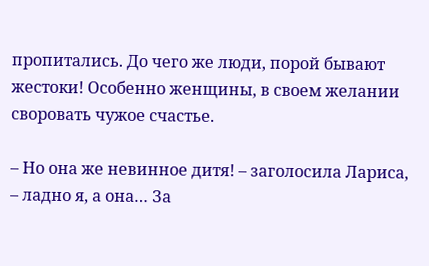пропитались. До чего же люди, порой бывают жестоки! Особенно женщины, в своем желании своровать чужое счастье.

– Но она же невинное дитя! – заголосила Лариса, – ладно я, а она… За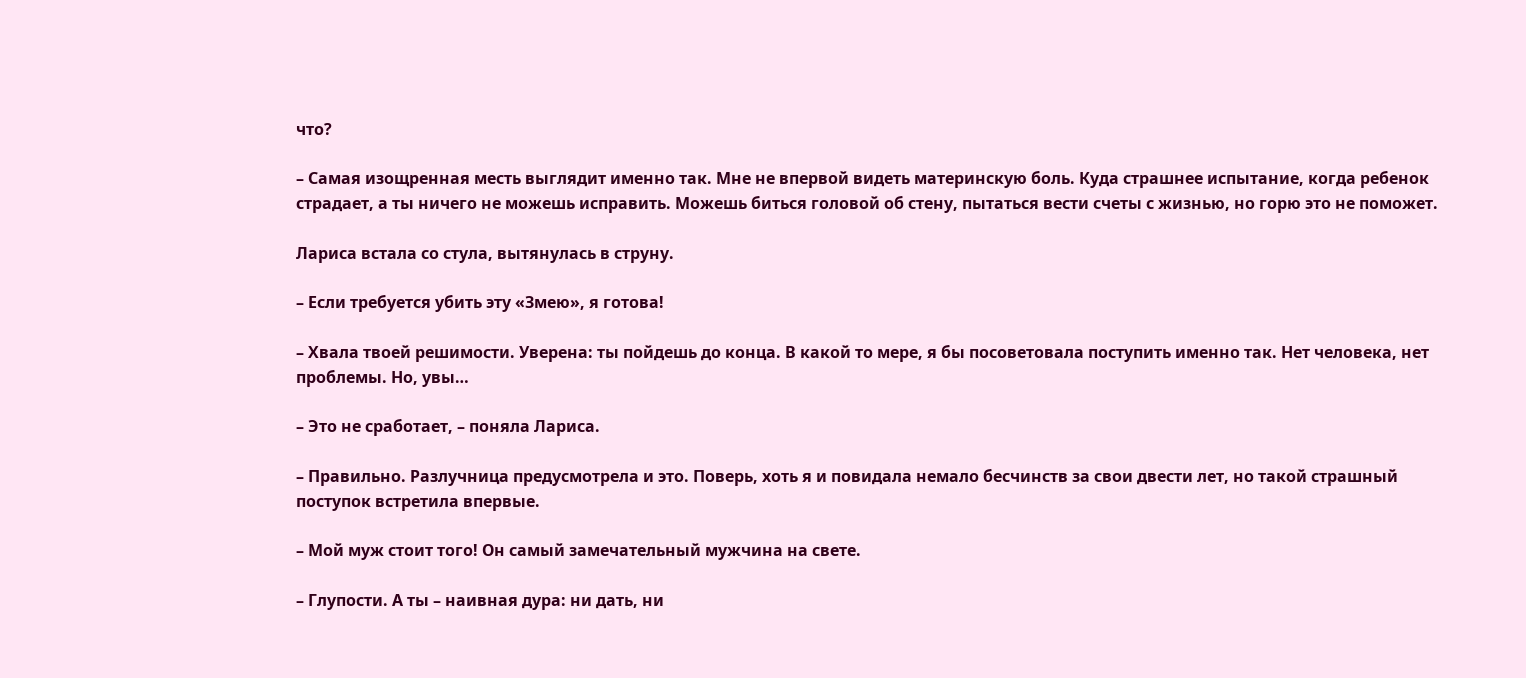что?

– Самая изощренная месть выглядит именно так. Мне не впервой видеть материнскую боль. Куда страшнее испытание, когда ребенок страдает, а ты ничего не можешь исправить. Можешь биться головой об стену, пытаться вести счеты с жизнью, но горю это не поможет.

Лариса встала со стула, вытянулась в струну.

– Если требуется убить эту «Змею», я готова!

– Хвала твоей решимости. Уверена: ты пойдешь до конца. В какой то мере, я бы посоветовала поступить именно так. Нет человека, нет проблемы. Но, увы…

– Это не сработает, – поняла Лариса.

– Правильно. Разлучница предусмотрела и это. Поверь, хоть я и повидала немало бесчинств за свои двести лет, но такой страшный поступок встретила впервые.

– Мой муж стоит того! Он самый замечательный мужчина на свете.

– Глупости. А ты – наивная дура: ни дать, ни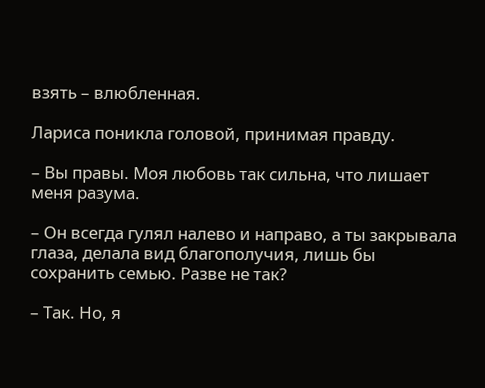взять – влюбленная.

Лариса поникла головой, принимая правду.

– Вы правы. Моя любовь так сильна, что лишает меня разума.

– Он всегда гулял налево и направо, а ты закрывала глаза, делала вид благополучия, лишь бы сохранить семью. Разве не так?

– Так. Но, я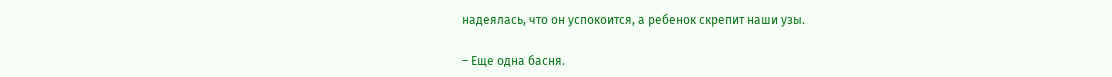надеялась, что он успокоится, а ребенок скрепит наши узы.

– Еще одна басня.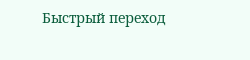Быстрый переход